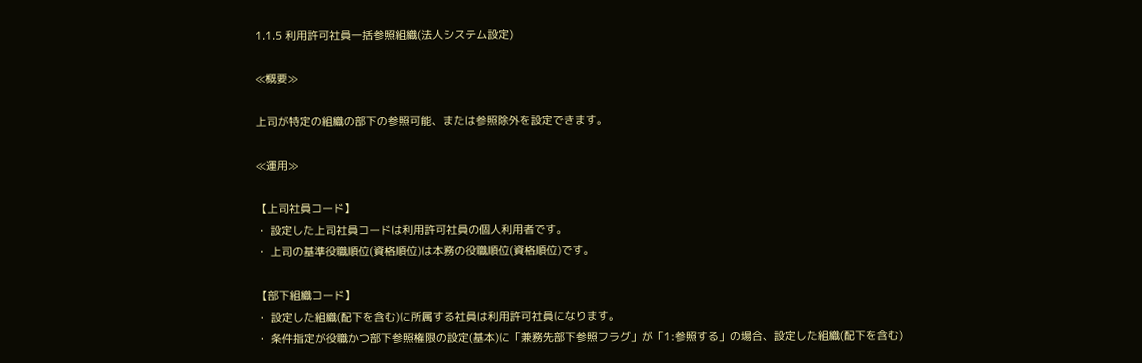1.1.5 利用許可社員一括参照組織(法人システム設定)

≪概要≫

上司が特定の組織の部下の参照可能、または参照除外を設定できます。

≪運用≫

【上司社員コード】
・ 設定した上司社員コードは利用許可社員の個人利用者です。
・ 上司の基準役職順位(資格順位)は本務の役職順位(資格順位)です。

【部下組織コード】
・ 設定した組織(配下を含む)に所属する社員は利用許可社員になります。
・ 条件指定が役職かつ部下参照権限の設定(基本)に「兼務先部下参照フラグ」が「1:参照する」の場合、設定した組織(配下を含む)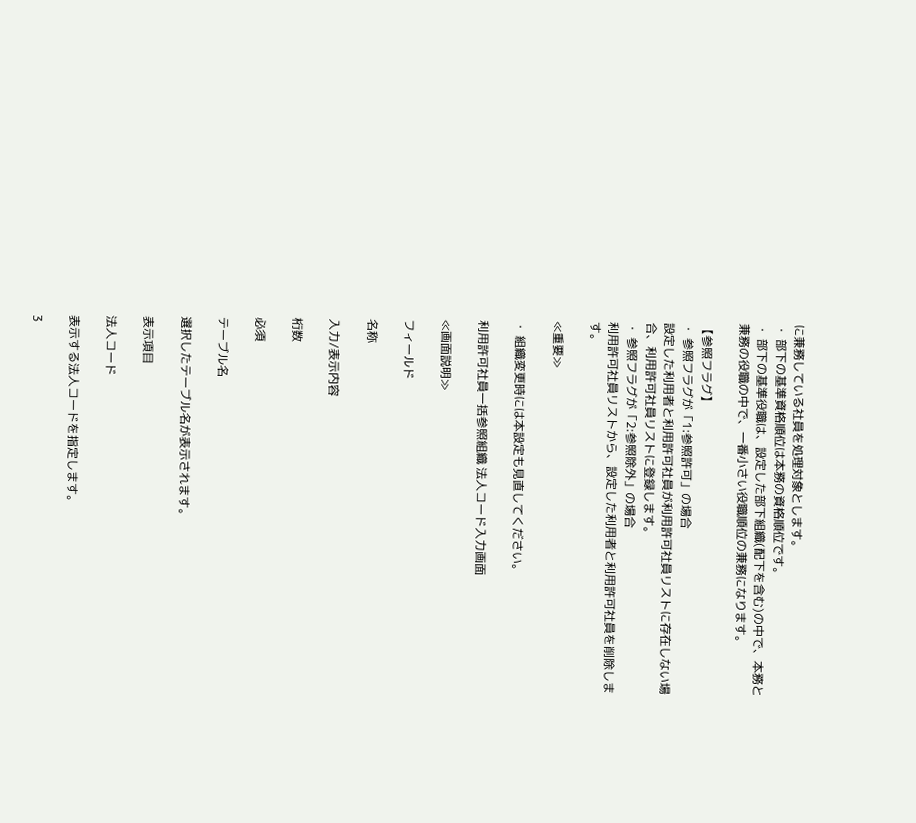に兼務している社員を処理対象とします。
・ 部下の基準資格順位は本務の資格順位です。
・ 部下の基準役職は、設定した部下組織(配下を含む)の中で、本務と兼務の役職の中で、一番小さい役職順位の兼務になります。

【参照フラグ】
・ 参照フラグが「1:参照許可」の場合
設定した利用者と利用許可社員が利用許可社員リストに存在しない場合、利用許可社員リストに登録します。
・ 参照フラグが「2:参照除外」の場合
利用許可社員リストから、設定した利用者と利用許可社員を削除します。

≪重要≫

・ 組織変更時には本設定も見直してください。

利用許可社員一括参照組織 法人コード入力画面

≪画面説明≫

フィールド

名称

入力/表示内容

桁数

必須

テーブル名

選択したテーブル名が表示されます。

表示項目

法人コード

表示する法人コードを指定します。

3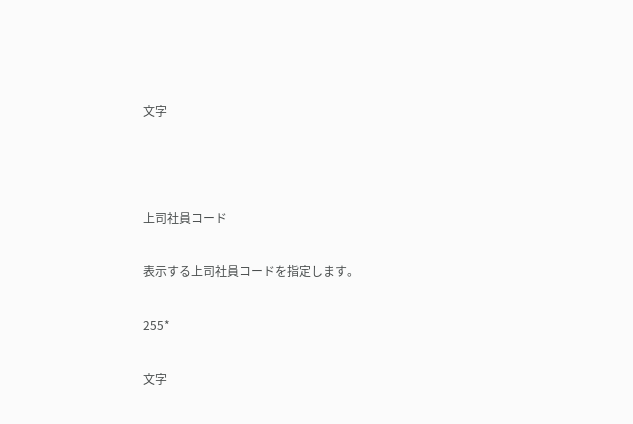文字



上司社員コード

表示する上司社員コードを指定します。

255*

文字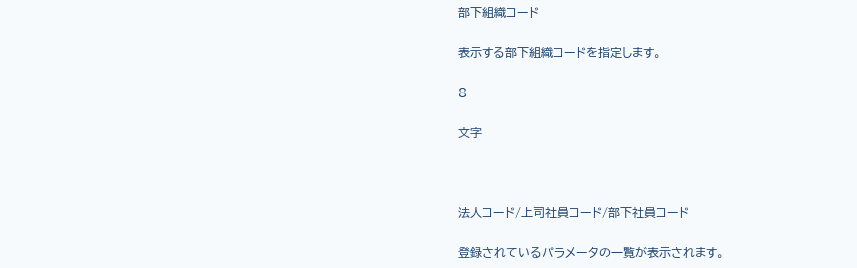部下組織コード

表示する部下組織コードを指定します。

8

文字



法人コード/上司社員コード/部下社員コード

登録されているパラメータの一覧が表示されます。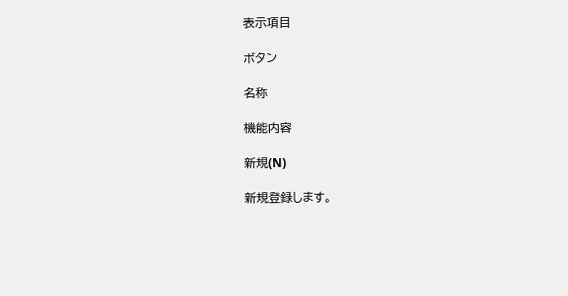表示項目

ボタン

名称

機能内容

新規(N)

新規登録します。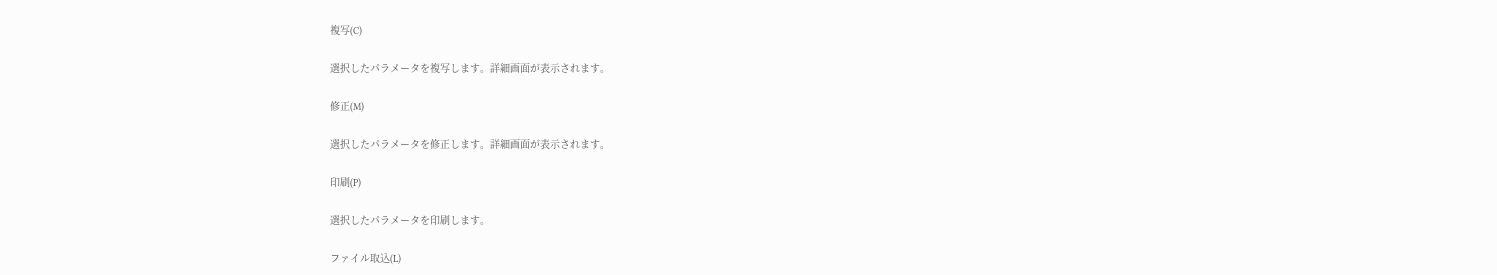複写(C)

選択したパラメータを複写します。詳細画面が表示されます。

修正(M)

選択したパラメータを修正します。詳細画面が表示されます。

印刷(P)

選択したパラメータを印刷します。

ファイル取込(L)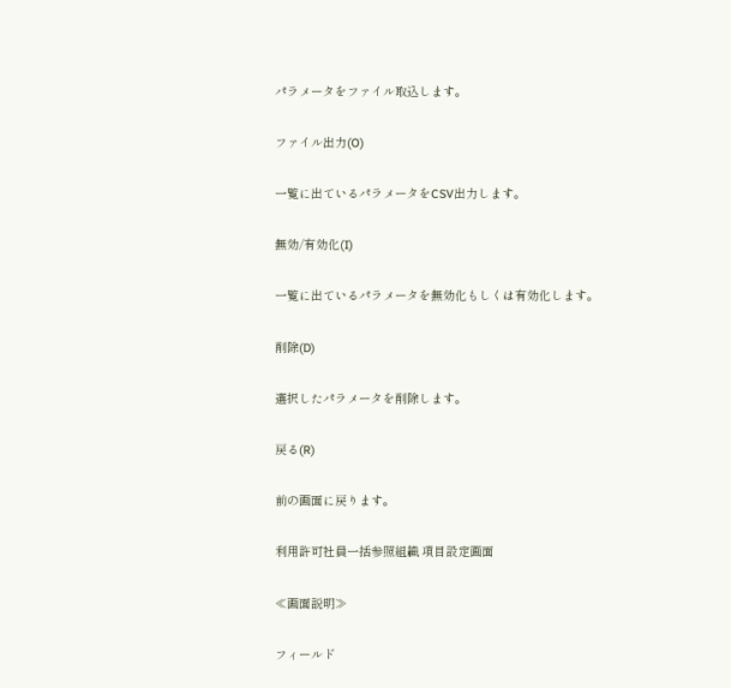パラメータをファイル取込します。

ファイル出力(O)

一覧に出ているパラメータをCSV出力します。

無効/有効化(I)

一覧に出ているパラメータを無効化もしくは有効化します。

削除(D)

選択したパラメータを削除します。

戻る(R)

前の画面に戻ります。

利用許可社員一括参照組織 項目設定画面

≪画面説明≫

フィールド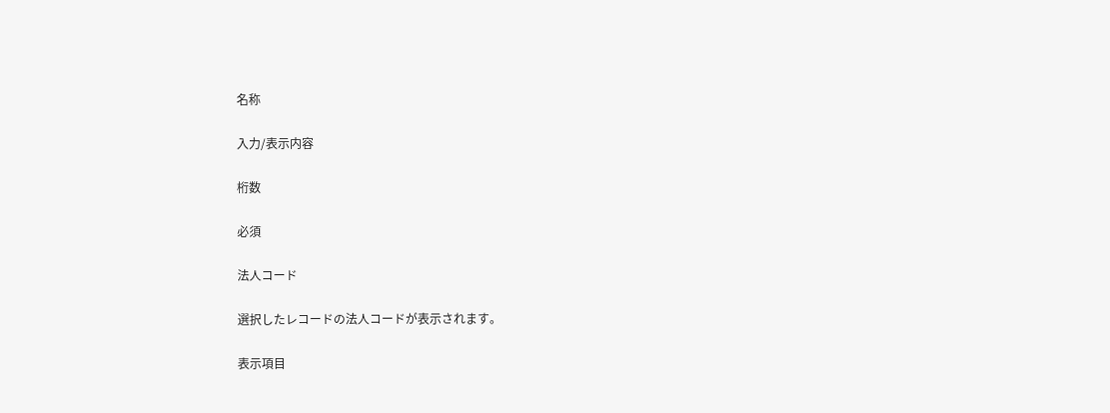名称

入力/表示内容

桁数

必須

法人コード

選択したレコードの法人コードが表示されます。

表示項目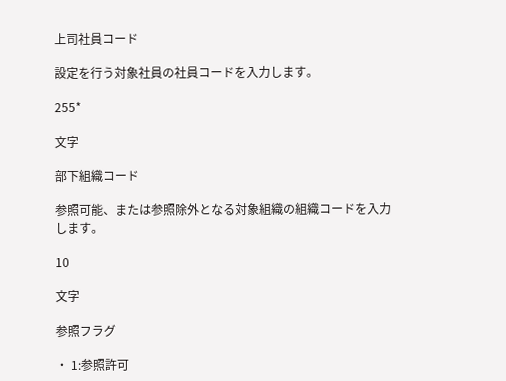上司社員コード

設定を行う対象社員の社員コードを入力します。

255*

文字

部下組織コード

参照可能、または参照除外となる対象組織の組織コードを入力します。

10

文字

参照フラグ

・ 1:参照許可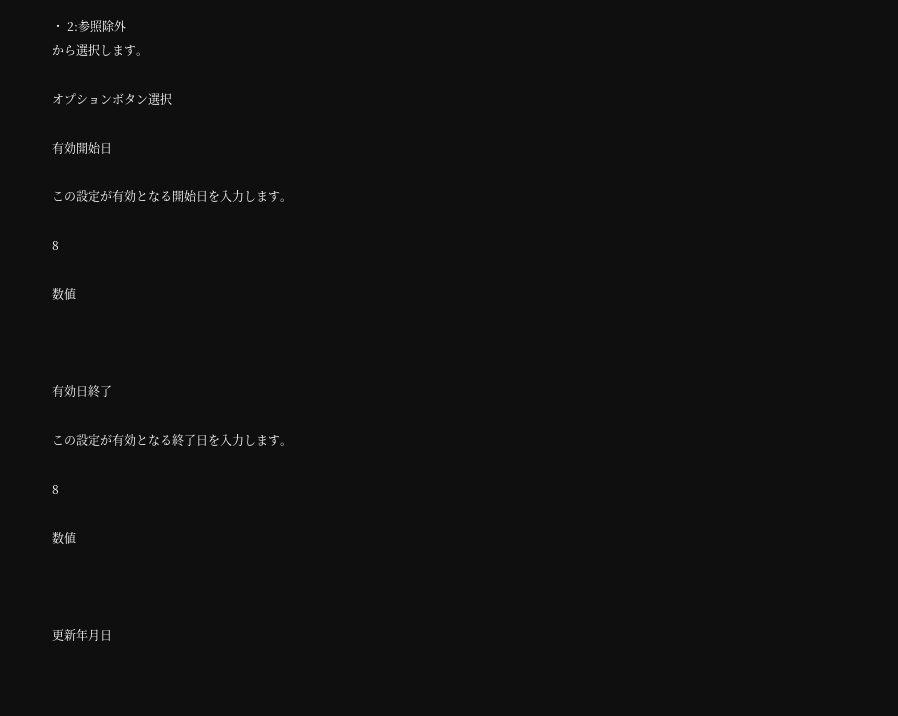・ 2:参照除外
から選択します。

オプションボタン選択

有効開始日

この設定が有効となる開始日を入力します。

8

数値



有効日終了

この設定が有効となる終了日を入力します。

8

数値



更新年月日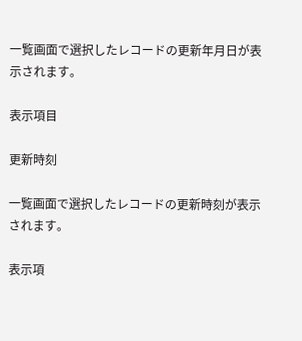一覧画面で選択したレコードの更新年月日が表示されます。

表示項目

更新時刻

一覧画面で選択したレコードの更新時刻が表示されます。

表示項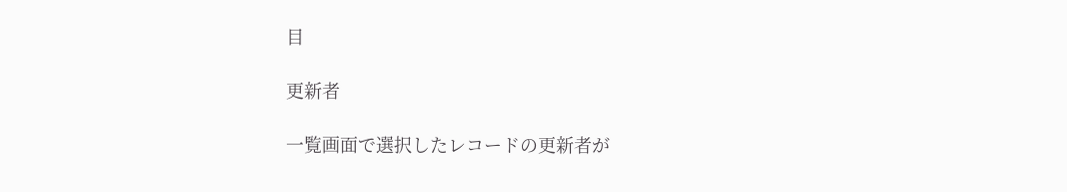目

更新者

一覧画面で選択したレコードの更新者が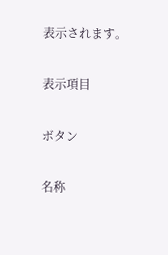表示されます。

表示項目

ボタン

名称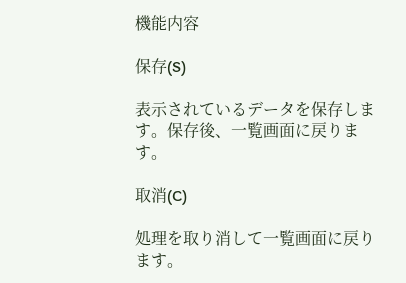機能内容

保存(S)

表示されているデータを保存します。保存後、一覧画面に戻ります。

取消(C)

処理を取り消して一覧画面に戻ります。